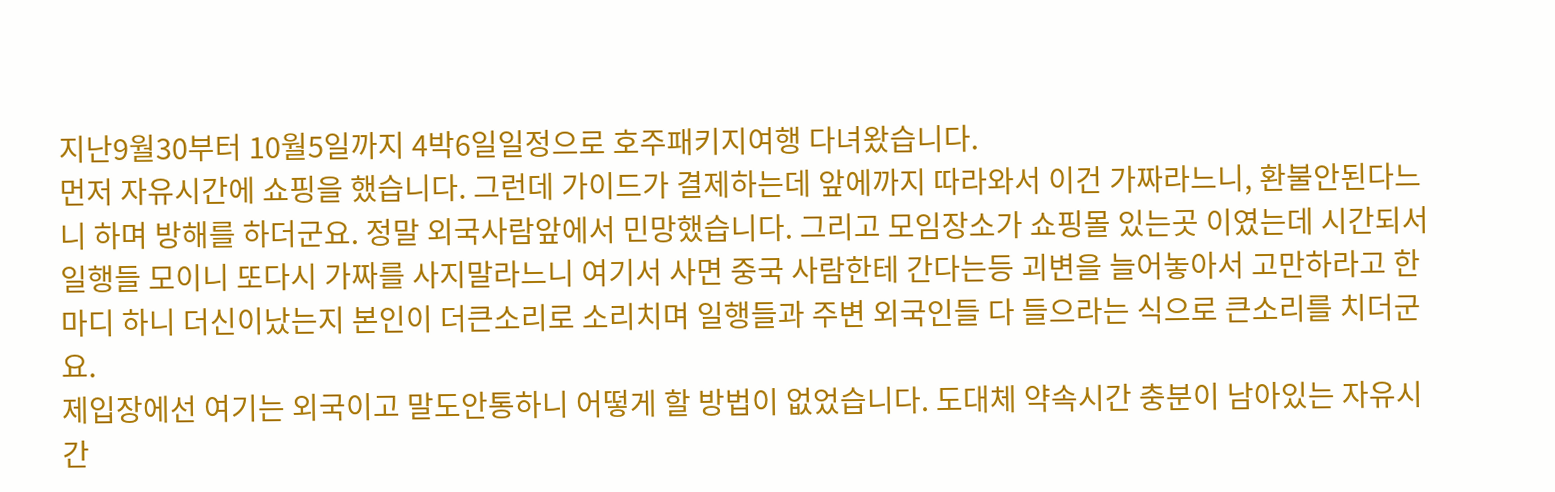지난9월30부터 10월5일까지 4박6일일정으로 호주패키지여행 다녀왔습니다.
먼저 자유시간에 쇼핑을 했습니다. 그런데 가이드가 결제하는데 앞에까지 따라와서 이건 가짜라느니, 환불안된다느니 하며 방해를 하더군요. 정말 외국사람앞에서 민망했습니다. 그리고 모임장소가 쇼핑몰 있는곳 이였는데 시간되서 일행들 모이니 또다시 가짜를 사지말라느니 여기서 사면 중국 사람한테 간다는등 괴변을 늘어놓아서 고만하라고 한마디 하니 더신이났는지 본인이 더큰소리로 소리치며 일행들과 주변 외국인들 다 들으라는 식으로 큰소리를 치더군요.
제입장에선 여기는 외국이고 말도안통하니 어떻게 할 방법이 없었습니다. 도대체 약속시간 충분이 남아있는 자유시간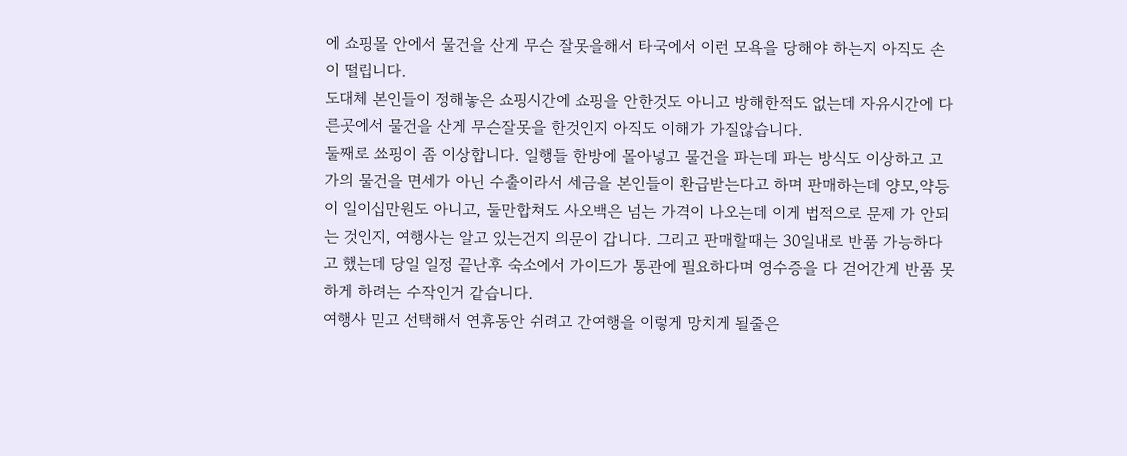에 쇼핑몰 안에서 물건을 산게 무슨 잘못을해서 타국에서 이런 모욕을 당해야 하는지 아직도 손이 떨립니다.
도대체 본인들이 정해놓은 쇼핑시간에 쇼핑을 안한것도 아니고 방해한적도 없는데 자유시간에 다른곳에서 물건을 산게 무슨잘못을 한것인지 아직도 이해가 가질않습니다.
둘째로 쑈핑이 좀 이상합니다. 일행들 한방에 몰아넣고 물건을 파는데 파는 방식도 이상하고 고가의 물건을 면세가 아닌 수출이라서 세금을 본인들이 환급받는다고 하며 판매하는데 양모,약등이 일이십만원도 아니고, 둘만합쳐도 사오백은 넘는 가격이 나오는데 이게 법적으로 문제 가 안되는 것인지, 여행사는 알고 있는건지 의문이 갑니다. 그리고 판매할때는 30일내로 반품 가능하다고 했는데 당일 일정 끝난후 숙소에서 가이드가 통관에 필요하다며 영수증을 다 걷어간게 반품 못 하게 하려는 수작인거 같습니다.
여행사 믿고 선택해서 연휴동안 쉬려고 간여행을 이렇게 망치게 될줄은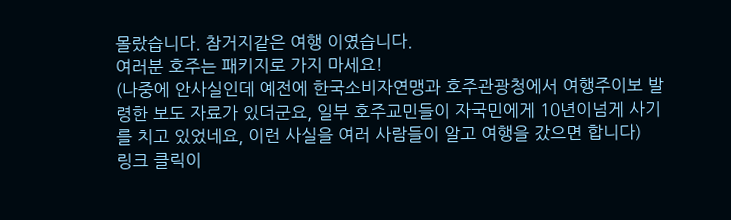몰랐습니다. 참거지같은 여행 이였습니다.
여러분 호주는 패키지로 가지 마세요!
(나중에 안사실인데 예전에 한국소비자연맹과 호주관광청에서 여행주이보 발령한 보도 자료가 있더군요, 일부 호주교민들이 자국민에게 10년이넘게 사기를 치고 있었네요, 이런 사실을 여러 사람들이 알고 여행을 갔으면 합니다)
링크 클릭이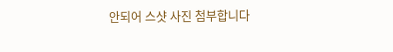안되어 스샷 사진 첨부합니다